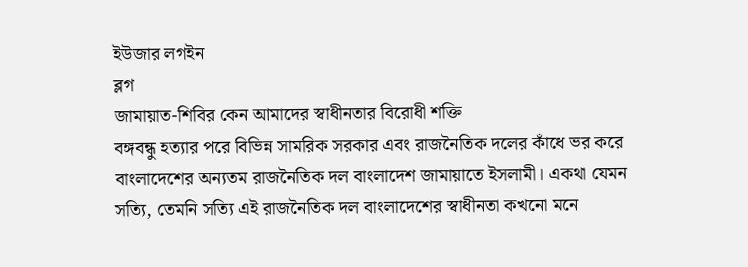ইউজার লগইন
ব্লগ
জামায়াত-শিবির কেন আমাদের স্বাধীনতার বিরোধী শক্তি
বঙ্গবন্ধু হত্যার পরে বিভিন্ন সামরিক সরকার এবং রাজনৈতিক দলের কাঁধে ভর করে বাংলাদেশের অন্যতম রাজনৈতিক দল বাংলাদেশ জামায়াতে ইসলামী। একথা যেমন সত্যি, তেমনি সত্যি এই রাজনৈতিক দল বাংলাদেশের স্বাধীনতা কখনো মনে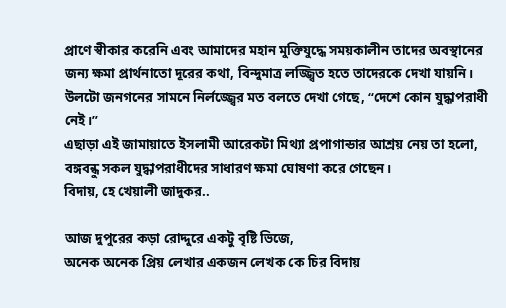প্রাণে স্বীকার করেনি এবং আমাদের মহান মুক্তিযুদ্ধে সময়কালীন তাদের অবস্থানের জন্য ক্ষমা প্রার্থনাতো দূরের কথা, বিন্দুমাত্র লজ্জ্বিত হতে তাদেরকে দেখা যায়নি। উলটো জনগনের সামনে নির্লজ্জ্বের মত বলতে দেখা গেছে, “দেশে কোন যুদ্ধাপরাধী নেই।”
এছাড়া এই জামায়াতে ইসলামী আরেকটা মিথ্যা প্রপাগান্ডার আশ্রয় নেয় তা হলো, বঙ্গবন্ধু সকল যুদ্ধাপরাধীদের সাধারণ ক্ষমা ঘোষণা করে গেছেন।
বিদায়, হে খেয়ালী জাদুকর..

আজ দুপুরের কড়া রোদ্দুরে একটু বৃষ্টি ভিজে,
অনেক অনেক প্রিয় লেখার একজন লেখক কে চির বিদায়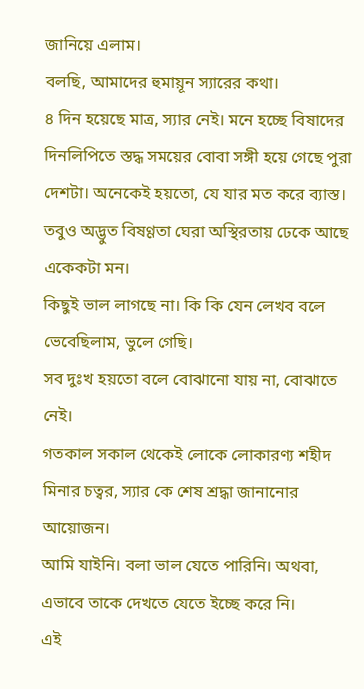জানিয়ে এলাম।
বলছি, আমাদের হুমায়ূন স্যারের কথা।
৪ দিন হয়েছে মাত্র, স্যার নেই। মনে হচ্ছে বিষাদের দিনলিপিতে স্তদ্ধ সময়ের বোবা সঙ্গী হয়ে গেছে পুরা দেশটা। অনেকেই হয়তো, যে যার মত করে ব্যাস্ত। তবুও অদ্ভুত বিষণ্ণতা ঘেরা অস্থিরতায় ঢেকে আছে একেকটা মন।
কিছুই ভাল লাগছে না। কি কি যেন লেখব বলে ভেবেছিলাম, ভুলে গেছি।
সব দুঃখ হয়তো বলে বোঝানো যায় না, বোঝাতে নেই।
গতকাল সকাল থেকেই লোকে লোকারণ্য শহীদ মিনার চত্বর, স্যার কে শেষ শ্রদ্ধা জানানোর আয়োজন।
আমি যাইনি। বলা ভাল যেতে পারিনি। অথবা, এভাবে তাকে দেখতে যেতে ইচ্ছে করে নি।
এই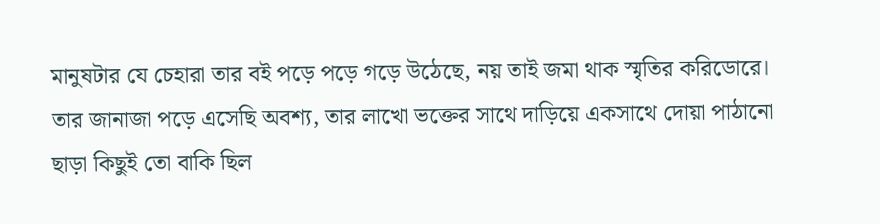মানুষটার যে চেহারা তার বই পড়ে পড়ে গড়ে উঠেছে, নয় তাই জমা থাক স্মৃতির করিডোরে।
তার জানাজা পড়ে এসেছি অবশ্য, তার লাখো ভক্তের সাথে দাড়িয়ে একসাথে দোয়া পাঠানো ছাড়া কিছুই তো বাকি ছিল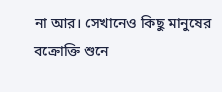না আর। সেখানেও কিছু মানুষের বক্রোক্তি শুনে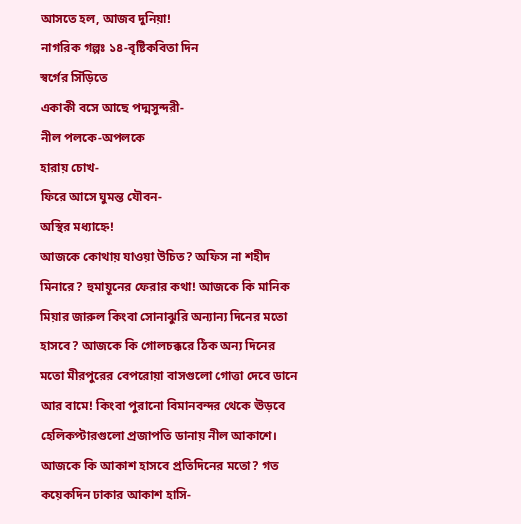আসতে হল, আজব দুনিয়া!
নাগরিক গল্পঃ ১৪-বৃষ্টিকবিতা দিন
স্বর্গের সিঁড়িতে
একাকী বসে আছে পদ্মসুন্দরী-
নীল পলকে-অপলকে
হারায় চোখ-
ফিরে আসে ঘুমন্ত যৌবন-
অস্থির মধ্যাহ্নে!
আজকে কোথায় যাওয়া উচিত? অফিস না শহীদ মিনারে? হুমায়ূনের ফেরার কথা! আজকে কি মানিক মিয়ার জারুল কিংবা সোনাঝুরি অন্যান্য দিনের মতো হাসবে? আজকে কি গোলচক্করে ঠিক অন্য দিনের মতো মীরপুরের বেপরোয়া বাসগুলো গোত্তা দেবে ডানে আর বামে! কিংবা পুরানো বিমানবন্দর থেকে ঊড়বে হেলিকপ্টারগুলো প্রজাপতি ডানায় নীল আকাশে। আজকে কি আকাশ হাসবে প্রতিদিনের মতো? গত কয়েকদিন ঢাকার আকাশ হাসি-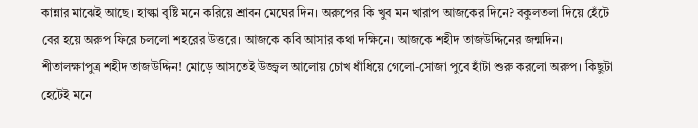কান্নার মাঝেই আছে। হাল্কা বৃষ্টি মনে করিয়ে শ্রাবন মেঘের দিন। অরুপের কি খুব মন খারাপ আজকের দিনে? বকুলতলা দিয়ে হেঁটে বের হয়ে অরুপ ফিরে চললো শহরের উত্তরে। আজকে কবি আসার কথা দক্ষিনে। আজকে শহীদ তাজউদ্দিনের জন্মদিন। শীতালক্ষাপুত্র শহীদ তাজউদ্দিন! মোড়ে আসতেই উজ্জ্বল আলোয় চোখ ধাঁধিয়ে গেলো-সোজা পুবে হাঁটা শুরু করলো অরুপ। কিছুটা হেটেই মনে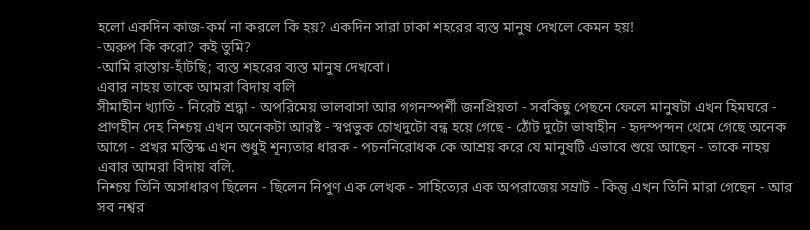হলো একদিন কাজ-কর্ম না করলে কি হয়? একদিন সারা ঢাকা শহরের ব্যস্ত মানুষ দেখলে কেমন হয়!
-অরুপ কি করো? কই তুমি?
-আমি রাস্তায়-হাঁটছি; ব্যস্ত শহরের ব্যস্ত মানুষ দেখবো।
এবার নাহয় তাকে আমরা বিদায় বলি
সীমাহীন খ্যাতি - নিরেট শ্রদ্ধা - অপরিমেয় ভালবাসা আর গগনস্পর্শী জনপ্রিয়তা - সবকিছু পেছনে ফেলে মানুষটা এখন হিমঘরে - প্রাণহীন দেহ নিশ্চয় এখন অনেকটা আরষ্ট - স্বপ্নভুক চোখদুটো বন্ধ হয়ে গেছে - ঠোঁট দুটো ভাষাহীন - হৃদস্পন্দন থেমে গেছে অনেক আগে - প্রখর মস্তিস্ক এখন শুধুই শূন্যতার ধারক - পচননিরোধক কে আশ্রয় করে যে মানুষটি এভাবে শুয়ে আছেন - তাকে নাহয় এবার আমরা বিদায় বলি.
নিশ্চয় তিনি অসাধারণ ছিলেন - ছিলেন নিপুণ এক লেখক - সাহিত্যের এক অপরাজেয় সম্রাট - কিন্তু এখন তিনি মারা গেছেন - আর সব নশ্বর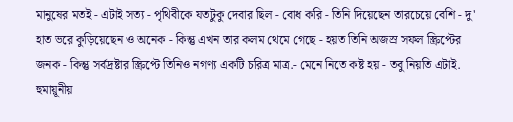মানুষের মতই - এটাই সত্য - পৃথিবীকে যতটুকু দেবার ছিল - বোধ করি - তিনি দিয়েছেন তারচেয়ে বেশি - দু' হাত ভরে কুড়িয়েছেন ও অনেক - কিন্তু এখন তার কলম থেমে গেছে - হয়ত তিনি অজস্র সফল স্ক্রিপ্টের জনক - কিন্তু সর্বদ্রষ্টার স্ক্রিপ্টে তিনিও নগণ্য একটি চরিত্র মাত্র.- মেনে নিতে কষ্ট হয় - তবু নিয়তি এটাই.
হুমায়ূনীয়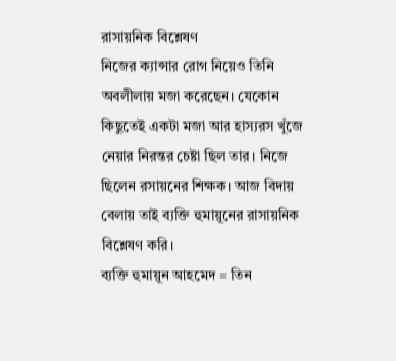রাসায়নিক বিশ্লেষণ
নিজের ক্যান্সার রোগ নিয়েও তিনি অবলীলায় মজা করেছেন। যেকোন কিছুতেই একটা মজা আর হাস্যরস খুঁজে নেয়ার নিরন্তর চেষ্টা ছিল তার। নিজে ছিলেন রসায়নের শিক্ষক। আজ বিদায় বেলায় তাই ব্যক্তি হুমায়ূনের রাসায়নিক বিশ্লেষণ করি।
ব্যক্তি হুমায়ূন আহমেদ = তিন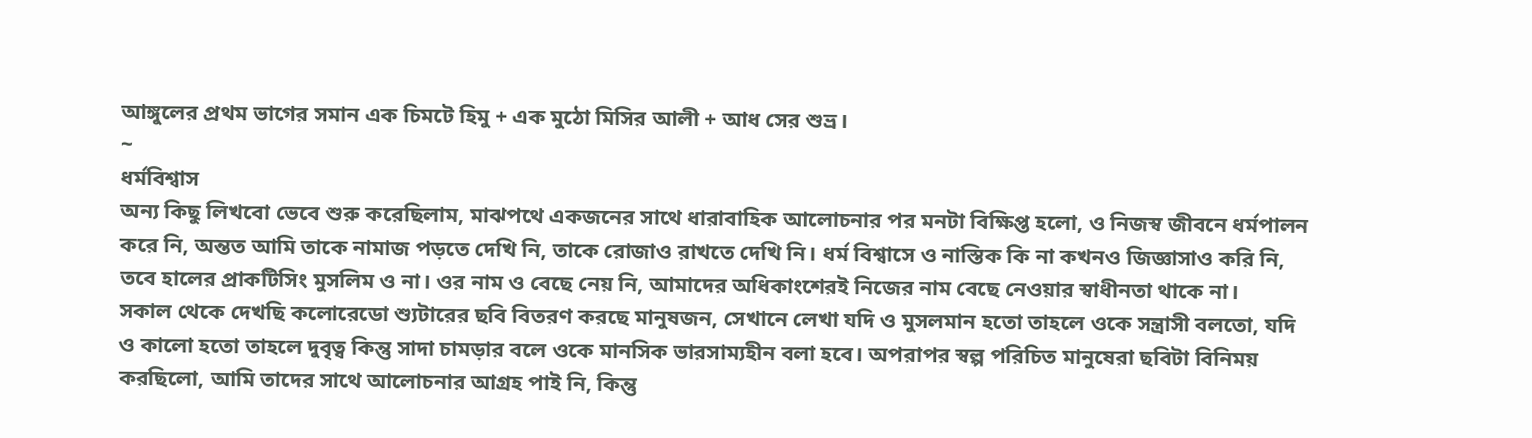আঙ্গুলের প্রথম ভাগের সমান এক চিমটে হিমু + এক মুঠো মিসির আলী + আধ সের শুভ্র।
~
ধর্মবিশ্বাস
অন্য কিছু লিখবো ভেবে শুরু করেছিলাম, মাঝপথে একজনের সাথে ধারাবাহিক আলোচনার পর মনটা বিক্ষিপ্ত হলো, ও নিজস্ব জীবনে ধর্মপালন করে নি, অন্তত আমি তাকে নামাজ পড়তে দেখি নি, তাকে রোজাও রাখতে দেখি নি। ধর্ম বিশ্বাসে ও নাস্তিক কি না কখনও জিজ্ঞাসাও করি নি, তবে হালের প্রাকটিসিং মুসলিম ও না। ওর নাম ও বেছে নেয় নি, আমাদের অধিকাংশেরই নিজের নাম বেছে নেওয়ার স্বাধীনতা থাকে না।
সকাল থেকে দেখছি কলোরেডো শ্যুটারের ছবি বিতরণ করছে মানুষজন, সেখানে লেখা যদি ও মুসলমান হতো তাহলে ওকে সন্ত্রাসী বলতো, যদি ও কালো হতো তাহলে দুবৃত্ব কিন্তু সাদা চামড়ার বলে ওকে মানসিক ভারসাম্যহীন বলা হবে। অপরাপর স্বল্প পরিচিত মানুষেরা ছবিটা বিনিময় করছিলো, আমি তাদের সাথে আলোচনার আগ্রহ পাই নি, কিন্তু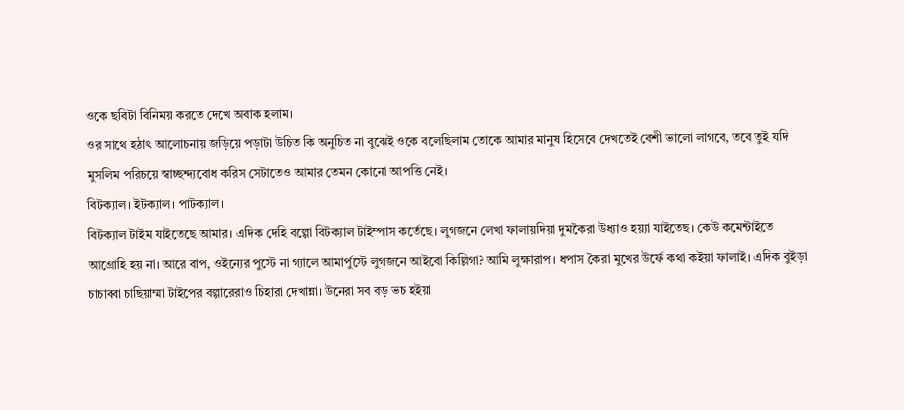ওকে ছবিটা বিনিময় করতে দেখে অবাক হলাম।
ওর সাথে হঠাৎ আলোচনায় জড়িয়ে পড়াটা উচিত কি অনুচিত না বুঝেই ওকে বলেছিলাম তোকে আমার মানুষ হিসেবে দেখতেই বেশী ভালো লাগবে, তবে তুই যদি মুসলিম পরিচয়ে স্বাচ্ছন্দ্যবোধ করিস সেটাতেও আমার তেমন কোনো আপত্তি নেই।
বিটক্যাল। ইটক্যাল। পাটক্যাল।
বিটক্যাল টাইম যাইতেছে আমার। এদিক দেহি বল্গো বিটক্যাল টাইম্পাস কর্তেছে। লুগজনে লেখা ফালায়দিয়া দুমকৈরা উধ্যাও হয়্যা যাইতেছ। কেউ কমেন্টাইতে আগ্রোহি হয় না। আরে বাপ, ওইন্যের পুস্টে না গ্যালে আমার্পুস্টে লুগজনে আইবো কিল্লিগা? আমি লুক্ষারাপ। ধপাস কৈরা মুখের উর্ফে কথা কইয়া ফালাই। এদিক বুইড়া চাচাব্বা চাছিয়াম্মা টাইপের বল্গারেরাও চিহারা দেখান্না। উনেরা সব বড় ভচ হইয়া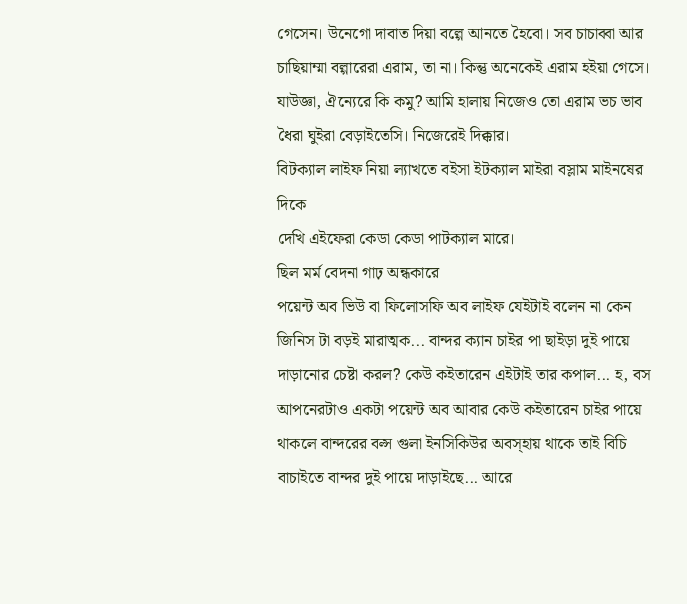গেসেন। উনেগো দাবাত দিয়া বল্গে আনতে হৈবো। সব চাচাব্বা আর চাছিয়াম্মা বল্গারেরা এরাম, তা না। কিন্তু অনেকেই এরাম হইয়া গেসে।
যাউজ্ঞা, ঐন্যেরে কি কমু? আমি হালায় নিজেও তো এরাম ভচ ভাব ধৈরা ঘুইরা বেড়াইতেসি। নিজেরেই দিক্কার।
বিটক্যাল লাইফ নিয়া ল্যাখতে বইসা ইটক্যাল মাইরা বস্লাম মাইনষের দিকে
দেখি এইফেরা কেডা কেডা পাটক্যাল মারে।
ছিল মর্ম বেদনা গাঢ় অন্ধকারে
পয়েন্ট অব ভিউ বা ফিলোসফি অব লাইফ যেইটাই বলেন না কেন জিনিস টা বড়ই মারাত্মক... বান্দর ক্যান চাইর পা ছাইড়া দুই পায়ে দাড়ানোর চেষ্টা করল? কেউ কইতারেন এইটাই তার কপাল... হ, বস আপনেরটাও একটা পয়েন্ট অব আবার কেউ কইতারেন চাইর পায়ে থাকলে বান্দরের বল্স গুলা ইনসিকিউর অবস্হায় থাকে তাই বিচি বাচাইতে বান্দর দুই পায়ে দাড়াইছে... আরে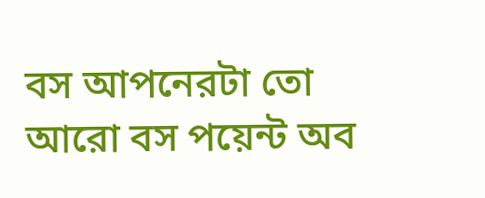বস আপনেরটা তো আরো বস পয়েন্ট অব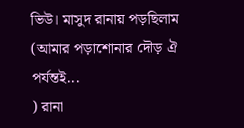ভিউ। মাসুদ রানায় পড়ছিলাম (আমার পড়াশোনার দৌড় ঐ পর্যন্তই...
) রানা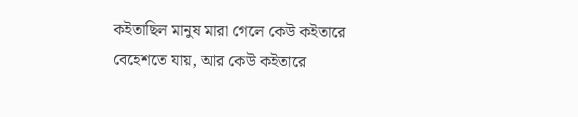কইতাছিল মানুষ মারা গেলে কেউ কইতারে বেহেশতে যায়, আর কেউ কইতারে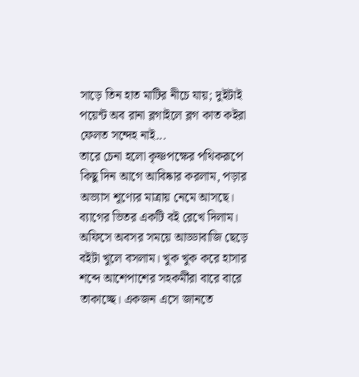সাড়ে তিন হাত মাটির নীচে যায়; দুইটাই পয়েন্ট অব রানা ব্লগাইলে ব্লগ কাত কইরা ফেলত সন্দেহ নাই...
তারে চেনা হলো কৃষ্ণপক্ষের পথিকরূপে
কিছু দিন আগে আবিষ্কার করলাম, পড়ার অভ্যাস শূণ্যের মাত্রায় নেমে আসছে। ব্যাগের ভিতর একটি বই রেখে দিলাম। অফিসে অবসর সময়ে আড্ডাবাজি ছেড়ে বইটা খুলে বসলাম। খুক খুক করে হাসার শব্দে আশেপাশের সহকর্মীরা বারে বারে তাকাচ্ছে। একজন এসে জানতে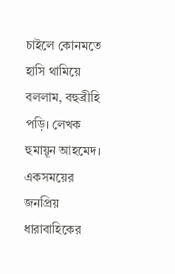চাইলে কোনমতে হাসি থামিয়ে বললাম, বহুব্রীহি পড়ি। লেখক হুমায়ূন আহমেদ। একসময়ের জনপ্রিয় ধারাবাহিকের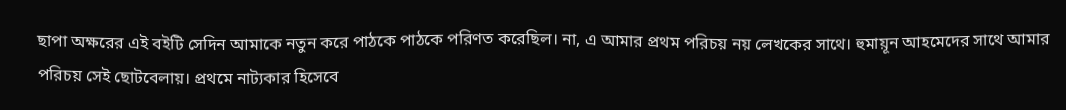ছাপা অক্ষরের এই বইটি সেদিন আমাকে নতুন করে পাঠকে পাঠকে পরিণত করেছিল। না, এ আমার প্রথম পরিচয় নয় লেখকের সাথে। হুমায়ূন আহমেদের সাথে আমার পরিচয় সেই ছোটবেলায়। প্রথমে নাট্যকার হিসেবে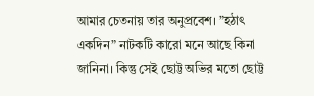আমার চেতনায় তার অনুপ্রবেশ। ”হঠাৎ একদিন” নাটকটি কারো মনে আছে কিনা জানিনা। কিন্তু সেই ছোট্ট অভির মতো ছোট্ট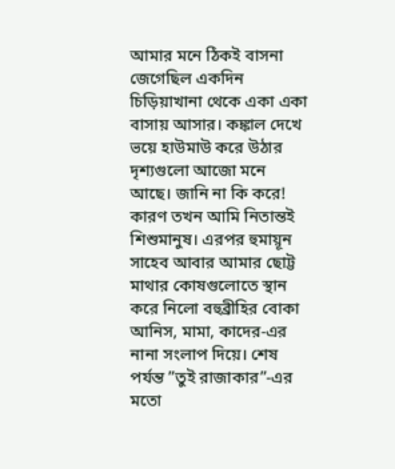আমার মনে ঠিকই বাসনা জেগেছিল একদিন চিড়িয়াখানা থেকে একা একা বাসায় আসার। কঙ্কাল দেখে ভয়ে হাউমাউ করে উঠার দৃশ্যগুলো আজো মনে আছে। জানি না কি করে! কারণ তখন আমি নিতান্তই শিশুমানুষ। এরপর হুমায়ূন সাহেব আবার আমার ছোট্ট মাথার কোষগুলোতে স্থান করে নিলো বহুব্রীহির বোকা আনিস, মামা, কাদের-এর নানা সংলাপ দিয়ে। শেষ পর্যন্ত ”তুই রাজাকার”-এর মতো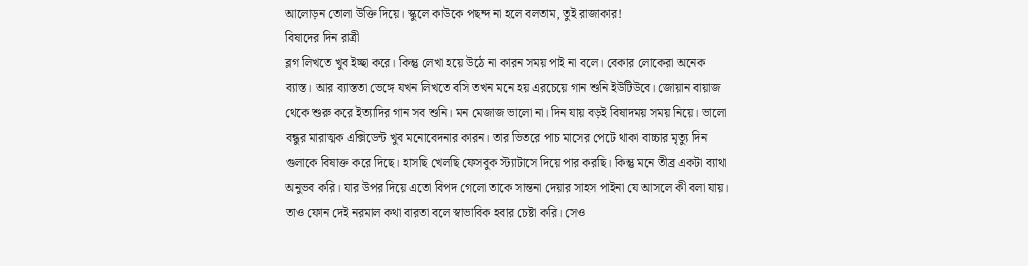আলোড়ন তোলা উক্তি দিয়ে। স্কুলে কাউকে পছন্দ না হলে বলতাম, তুই রাজাকার!
বিষাদের দিন রাত্রী
ব্লগ লিখতে খুব ইচ্ছা করে। কিন্তু লেখা হয়ে উঠে না কারন সময় পাই না বলে। বেকার লোকেরা অনেক ব্যাস্ত। আর ব্যাস্ততা ভেঙ্গে যখন লিখতে বসি তখন মনে হয় এরচেয়ে গান শুনি ইউটিউবে। জোয়ান বায়াজ থেকে শুরু করে ইত্যাদির গান সব শুনি। মন মেজাজ ভালো না। দিন যায় বড়ই বিষাদময় সময় নিয়ে। ভালো বন্ধুর মারাত্মক এক্সিডেন্ট খুব মনোবেদনার কারন। তার ভিতরে পাচ মাসের পেটে থাকা বাচ্চার মৃত্যু দিন গুলাকে বিষাক্ত করে দিছে। হাসছি খেলছি ফেসবুক স্ট্যাটাসে দিয়ে পার করছি। কিন্তু মনে তীব্র একটা ব্যাথা অনুভব করি। যার উপর দিয়ে এতো বিপদ গেলো তাকে সান্তনা দেয়ার সাহস পাইনা যে আসলে কী বলা যায়। তাও ফোন দেই নরমাল কথা বারতা বলে স্বাভাবিক হবার চেষ্টা করি। সেও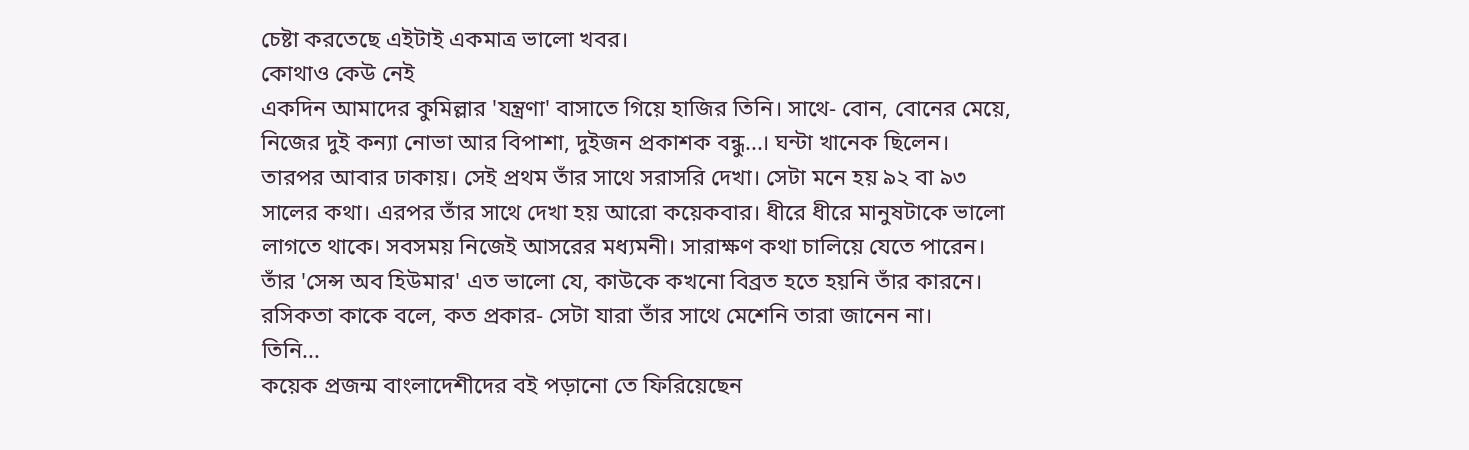চেষ্টা করতেছে এইটাই একমাত্র ভালো খবর।
কোথাও কেউ নেই
একদিন আমাদের কুমিল্লার 'যন্ত্রণা' বাসাতে গিয়ে হাজির তিনি। সাথে- বোন, বোনের মেয়ে, নিজের দুই কন্যা নোভা আর বিপাশা, দুইজন প্রকাশক বন্ধু...। ঘন্টা খানেক ছিলেন। তারপর আবার ঢাকায়। সেই প্রথম তাঁর সাথে সরাসরি দেখা। সেটা মনে হয় ৯২ বা ৯৩ সালের কথা। এরপর তাঁর সাথে দেখা হয় আরো কয়েকবার। ধীরে ধীরে মানুষটাকে ভালো লাগতে থাকে। সবসময় নিজেই আসরের মধ্যমনী। সারাক্ষণ কথা চালিয়ে যেতে পারেন। তাঁর 'সেন্স অব হিউমার' এত ভালো যে, কাউকে কখনো বিব্রত হতে হয়নি তাঁর কারনে। রসিকতা কাকে বলে, কত প্রকার- সেটা যারা তাঁর সাথে মেশেনি তারা জানেন না।
তিনি...
কয়েক প্রজন্ম বাংলাদেশীদের বই পড়ানো তে ফিরিয়েছেন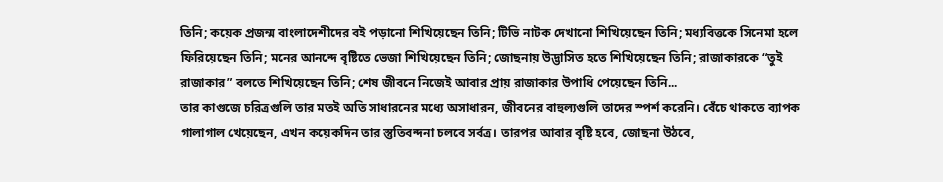তিনি; কয়েক প্রজন্ম বাংলাদেশীদের বই পড়ানো শিখিয়েছেন তিনি; টিভি নাটক দেখানো শিখিয়েছেন তিনি; মধ্যবিত্তকে সিনেমা হলে ফিরিয়েছেন তিনি; মনের আনন্দে বৃষ্টিতে ভেজা শিখিয়েছেন তিনি; জোছনায় উদ্ভাসিত হতে শিখিয়েছেন তিনি; রাজাকারকে “তুই রাজাকার” বলতে শিখিয়েছেন তিনি; শেষ জীবনে নিজেই আবার প্রায় রাজাকার উপাধি পেয়েছেন তিনি...
তার কাগুজে চরিত্রগুলি তার মতই অতি সাধারনের মধ্যে অসাধারন, জীবনের বাহুল্যগুলি তাদের স্পর্শ করেনি। বেঁচে থাকতে ব্যাপক গালাগাল খেয়েছেন, এখন কয়েকদিন তার স্তুতিবন্দনা চলবে সর্বত্র। তারপর আবার বৃষ্টি হবে, জোছনা উঠবে,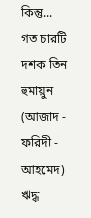কিন্তু...
গত চারটি দশক তিন হুমায়ুন (আজাদ - ফরিদী - আহমেদ) ঋদ্ধ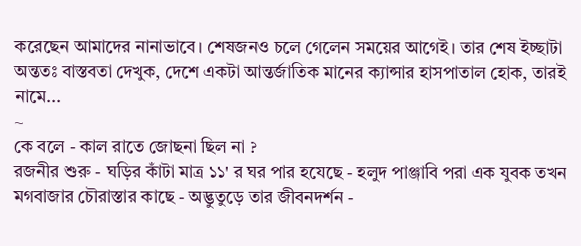করেছেন আমাদের নানাভাবে। শেষজনও চলে গেলেন সময়ের আগেই। তার শেষ ইচ্ছাটা অন্ততঃ বাস্তবতা দেখুক, দেশে একটা আন্তর্জাতিক মানের ক্যান্সার হাসপাতাল হোক, তারই নামে...
~
কে বলে - কাল রাতে জোছনা ছিল না ?
রজনীর শুরু - ঘড়ির কাঁটা মাত্র ১১' র ঘর পার হযেছে - হলুদ পাঞ্জাবি পরা এক যুবক তখন মগবাজার চৌরাস্তার কাছে - অদ্ভুতুড়ে তার জীবনদর্শন -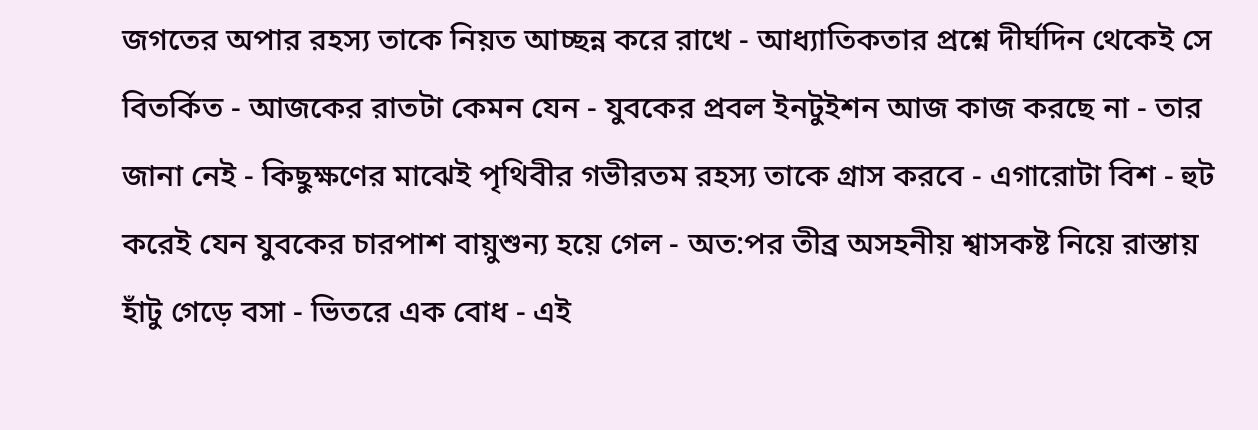জগতের অপার রহস্য তাকে নিয়ত আচ্ছন্ন করে রাখে - আধ্যাতিকতার প্রশ্নে দীর্ঘদিন থেকেই সে বিতর্কিত - আজকের রাতটা কেমন যেন - যুবকের প্রবল ইনটুইশন আজ কাজ করছে না - তার জানা নেই - কিছুক্ষণের মাঝেই পৃথিবীর গভীরতম রহস্য তাকে গ্রাস করবে - এগারোটা বিশ - হুট করেই যেন যুবকের চারপাশ বায়ুশুন্য হয়ে গেল - অত:পর তীব্র অসহনীয় শ্বাসকষ্ট নিয়ে রাস্তায় হাঁটু গেড়ে বসা - ভিতরে এক বোধ - এই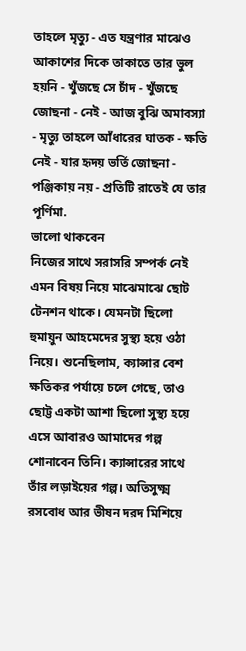তাহলে মৃত্যু - এত যন্ত্রণার মাঝেও আকাশের দিকে তাকাতে তার ভুল হয়নি - খুঁজছে সে চাঁদ - খুঁজছে জোছনা - নেই - আজ বুঝি অমাবস্যা - মৃত্যু তাহলে আঁধারের ঘাতক - ক্ষতি নেই - যার হৃদয় ভর্তি জোছনা - পঞ্জিকায় নয় - প্রতিটি রাতেই যে তার পূর্ণিমা.
ভালো থাকবেন
নিজের সাথে সরাসরি সম্পর্ক নেই এমন বিষয় নিয়ে মাঝেমাঝে ছোট টেনশন থাকে। যেমনটা ছিলো হুমায়ুন আহমেদের সুস্থ্য হয়ে ওঠা নিয়ে। শুনেছিলাম, ক্যান্সার বেশ ক্ষতিকর পর্যায়ে চলে গেছে, তাও ছোট্ট একটা আশা ছিলো সুস্থ্য হয়ে এসে আবারও আমাদের গল্প শোনাবেন তিনি। ক্যান্সারের সাথে তাঁর লড়াইয়ের গল্প। অতিসুক্ষ্ম রসবোধ আর ভীষন দরদ মিশিয়ে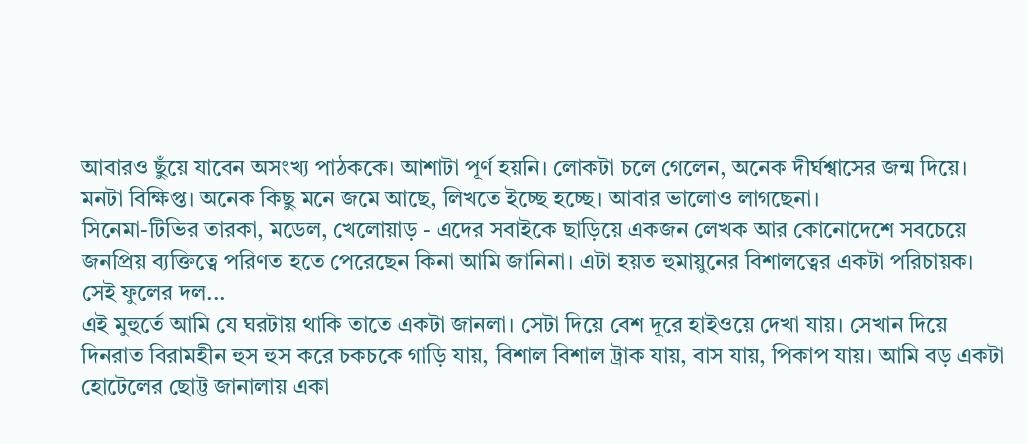আবারও ছুঁয়ে যাবেন অসংখ্য পাঠককে। আশাটা পূর্ণ হয়নি। লোকটা চলে গেলেন, অনেক দীর্ঘশ্বাসের জন্ম দিয়ে।
মনটা বিক্ষিপ্ত। অনেক কিছু মনে জমে আছে, লিখতে ইচ্ছে হচ্ছে। আবার ভালোও লাগছেনা।
সিনেমা-টিভির তারকা, মডেল, খেলোয়াড় - এদের সবাইকে ছাড়িয়ে একজন লেখক আর কোনোদেশে সবচেয়ে জনপ্রিয় ব্যক্তিত্বে পরিণত হতে পেরেছেন কিনা আমি জানিনা। এটা হয়ত হুমায়ুনের বিশালত্বের একটা পরিচায়ক।
সেই ফুলের দল...
এই মুহুর্তে আমি যে ঘরটায় থাকি তাতে একটা জানলা। সেটা দিয়ে বেশ দূরে হাইওয়ে দেখা যায়। সেখান দিয়ে দিনরাত বিরামহীন হুস হুস করে চকচকে গাড়ি যায়, বিশাল বিশাল ট্রাক যায়, বাস যায়, পিকাপ যায়। আমি বড় একটা হোটেলের ছোট্ট জানালায় একা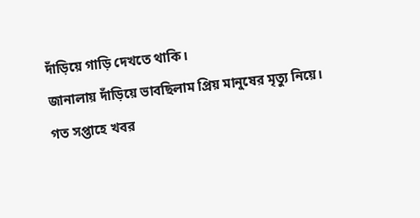দাঁড়িয়ে গাড়ি দেখতে থাকি।
জানালায় দাঁড়িয়ে ভাবছিলাম প্রিয় মানুষের মৃত্যু নিয়ে।
গত সপ্তাহে খবর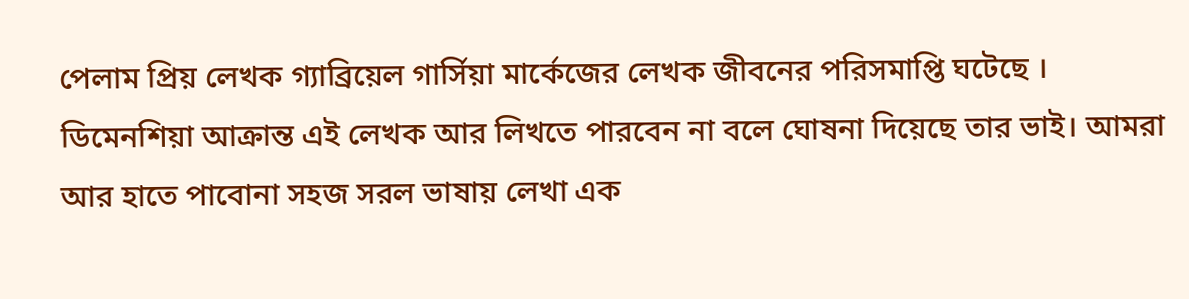পেলাম প্রিয় লেখক গ্যাব্রিয়েল গার্সিয়া মার্কেজের লেখক জীবনের পরিসমাপ্তি ঘটেছে । ডিমেনশিয়া আক্রান্ত এই লেখক আর লিখতে পারবেন না বলে ঘোষনা দিয়েছে তার ভাই। আমরা আর হাতে পাবোনা সহজ সরল ভাষায় লেখা এক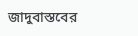জাদুবাস্তবের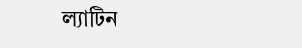ল্যাটিন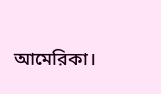আমেরিকা।